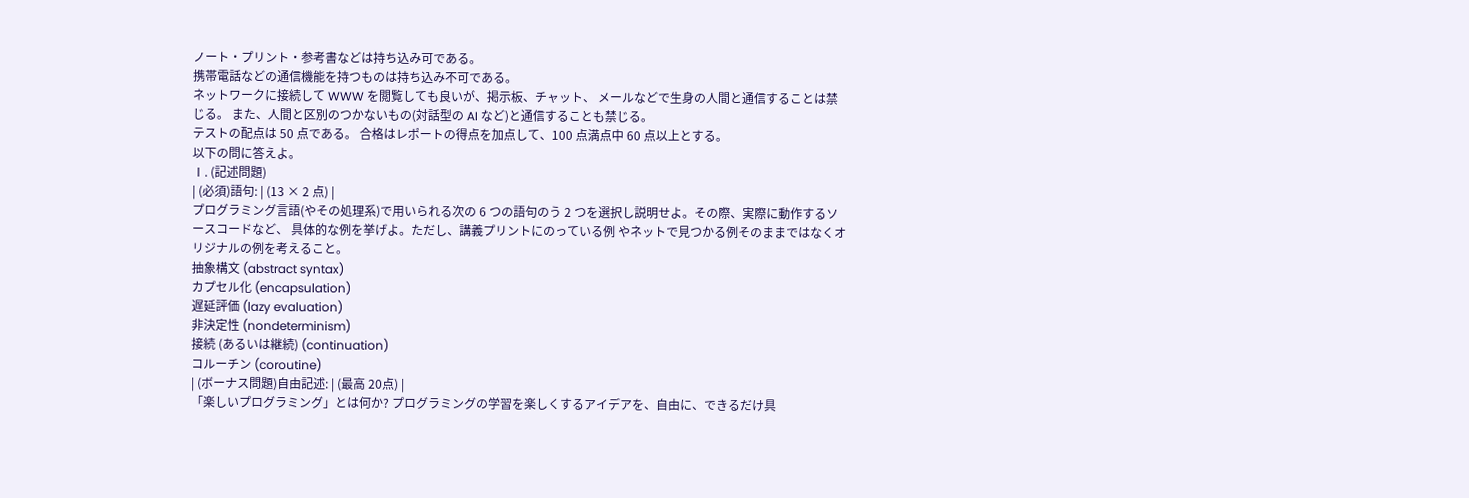ノート・プリント・参考書などは持ち込み可である。
携帯電話などの通信機能を持つものは持ち込み不可である。
ネットワークに接続して WWW を閲覧しても良いが、掲示板、チャット、 メールなどで生身の人間と通信することは禁じる。 また、人間と区別のつかないもの(対話型の AI など)と通信することも禁じる。
テストの配点は 50 点である。 合格はレポートの得点を加点して、100 点満点中 60 点以上とする。
以下の問に答えよ。
Ⅰ. (記述問題)
| (必須)語句: | (13 × 2 点) |
プログラミング言語(やその処理系)で用いられる次の 6 つの語句のう 2 つを選択し説明せよ。その際、実際に動作するソースコードなど、 具体的な例を挙げよ。ただし、講義プリントにのっている例 やネットで見つかる例そのままではなくオリジナルの例を考えること。
抽象構文 (abstract syntax)
カプセル化 (encapsulation)
遅延評価 (lazy evaluation)
非決定性 (nondeterminism)
接続 (あるいは継続) (continuation)
コルーチン (coroutine)
| (ボーナス問題)自由記述: | (最高 20点) |
「楽しいプログラミング」とは何か? プログラミングの学習を楽しくするアイデアを、自由に、できるだけ具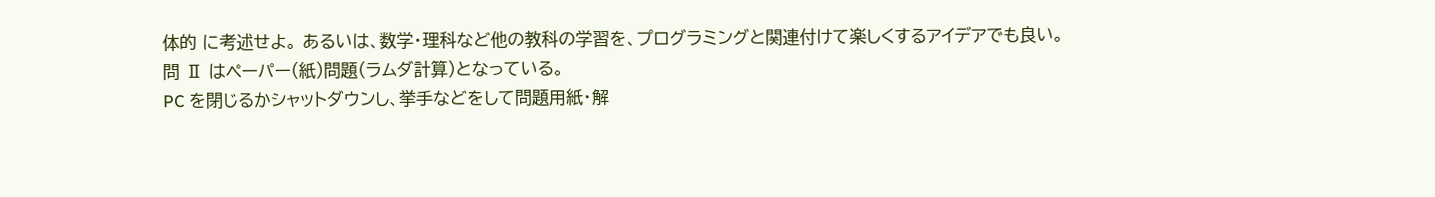体的 に考述せよ。 あるいは、数学・理科など他の教科の学習を、プログラミングと関連付けて楽しくするアイデアでも良い。
問 Ⅱ はペーパー(紙)問題(ラムダ計算)となっている。
PC を閉じるかシャットダウンし、挙手などをして問題用紙・解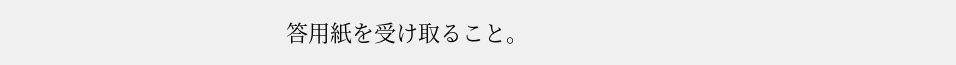答用紙を受け取ること。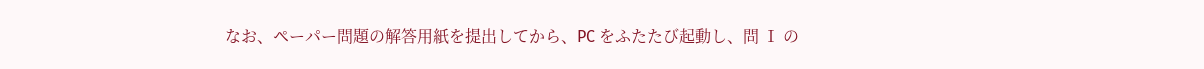なお、ペーパー問題の解答用紙を提出してから、PC をふたたび起動し、問 Ⅰ の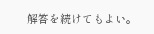解答を続けてもよい。